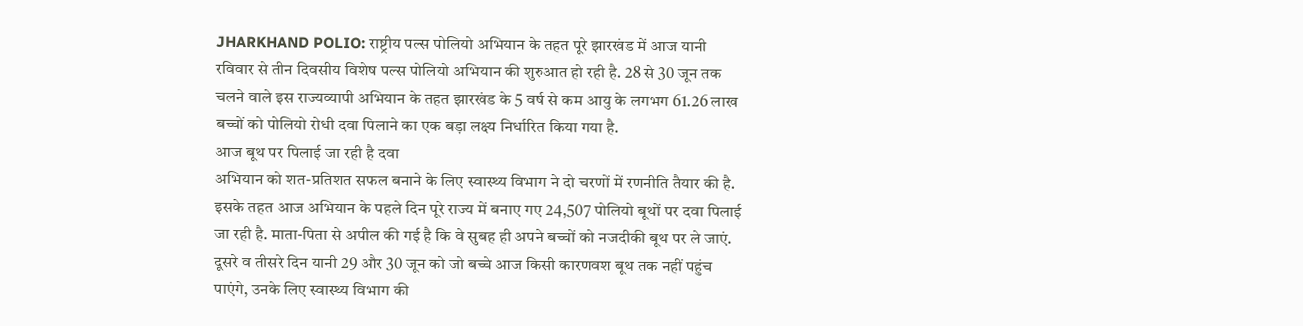JHARKHAND POLIO: राष्ट्रीय पल्स पोलियो अभियान के तहत पूरे झारखंड में आज यानी रविवार से तीन दिवसीय विशेष पल्स पोलियो अभियान की शुरुआत हो रही है. 28 से 30 जून तक चलने वाले इस राज्यव्यापी अभियान के तहत झारखंड के 5 वर्ष से कम आयु के लगभग 61.26 लाख बच्चों को पोलियो रोधी दवा पिलाने का एक बड़ा लक्ष्य निर्धारित किया गया है.
आज बूथ पर पिलाई जा रही है दवा
अभियान को शत-प्रतिशत सफल बनाने के लिए स्वास्थ्य विभाग ने दो चरणों में रणनीति तैयार की है. इसके तहत आज अभियान के पहले दिन पूरे राज्य में बनाए गए 24,507 पोलियो बूथों पर दवा पिलाई जा रही है. माता-पिता से अपील की गई है कि वे सुबह ही अपने बच्चों को नजदीकी बूथ पर ले जाएं. दूसरे व तीसरे दिन यानी 29 और 30 जून को जो बच्चे आज किसी कारणवश बूथ तक नहीं पहुंच पाएंगे, उनके लिए स्वास्थ्य विभाग की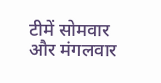टीमें सोमवार और मंगलवार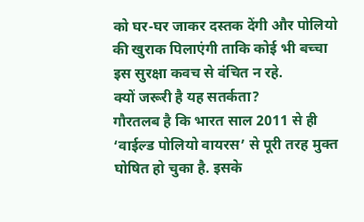को घर-घर जाकर दस्तक देंगी और पोलियो की खुराक पिलाएंगी ताकि कोई भी बच्चा इस सुरक्षा कवच से वंचित न रहे.
क्यों जरूरी है यह सतर्कता?
गौरतलब है कि भारत साल 2011 से ही ‘वाईल्ड पोलियो वायरस’ से पूरी तरह मुक्त घोषित हो चुका है. इसके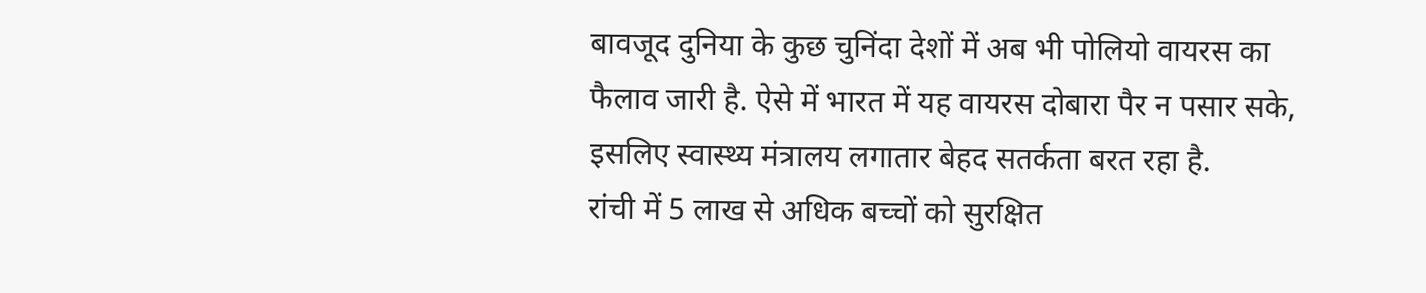बावजूद दुनिया के कुछ चुनिंदा देशों में अब भी पोलियो वायरस का फैलाव जारी है. ऐसे में भारत में यह वायरस दोबारा पैर न पसार सके, इसलिए स्वास्थ्य मंत्रालय लगातार बेहद सतर्कता बरत रहा है.
रांची में 5 लाख से अधिक बच्चों को सुरक्षित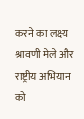करने का लक्ष्य
श्रावणी मेले और राष्ट्रीय अभियान को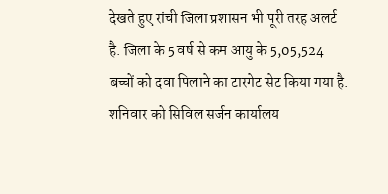देखते हुए रांची जिला प्रशासन भी पूरी तरह अलर्ट है. जिला के 5 वर्ष से कम आयु के 5,05,524 बच्चों को दवा पिलाने का टारगेट सेट किया गया है. शनिवार को सिविल सर्जन कार्यालय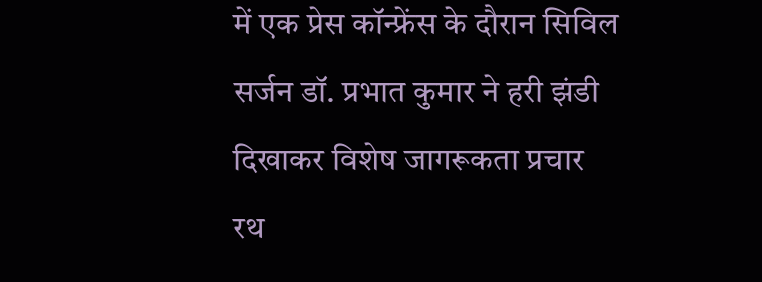में एक प्रेस कॉन्फ्रेंस के दौरान सिविल सर्जन डॉ. प्रभात कुमार ने हरी झंडी दिखाकर विशेष जागरूकता प्रचार रथ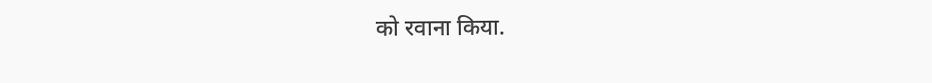को रवाना किया.